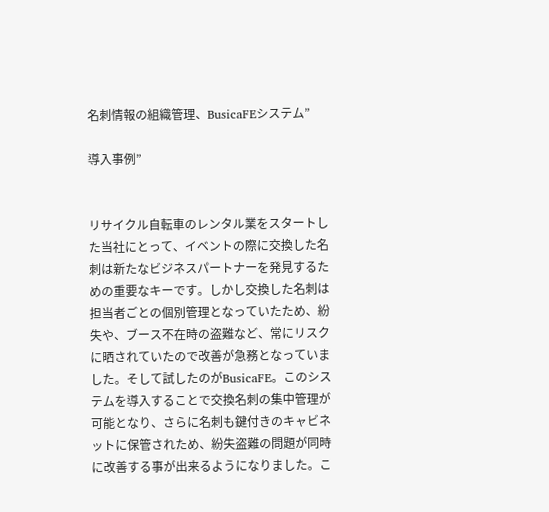名刺情報の組織管理、BusicaFEシステム”

導入事例”


リサイクル自転車のレンタル業をスタートした当社にとって、イベントの際に交換した名刺は新たなビジネスパートナーを発見するための重要なキーです。しかし交換した名刺は担当者ごとの個別管理となっていたため、紛失や、ブース不在時の盗難など、常にリスクに晒されていたので改善が急務となっていました。そして試したのがBusicaFE。このシステムを導入することで交換名刺の集中管理が可能となり、さらに名刺も鍵付きのキャビネットに保管されため、紛失盗難の問題が同時に改善する事が出来るようになりました。こ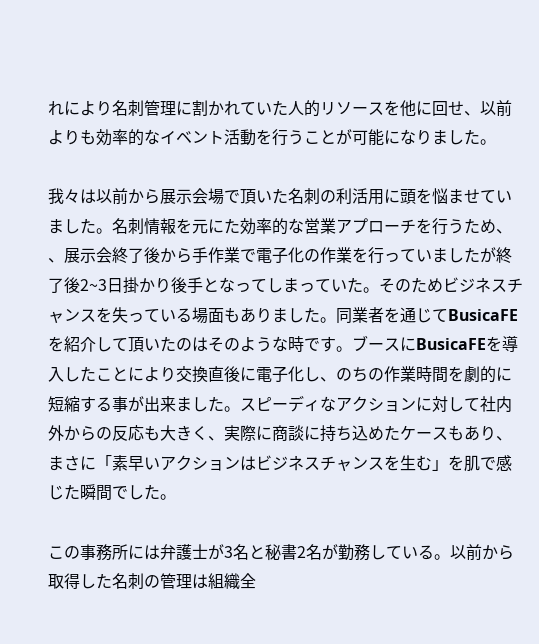れにより名刺管理に割かれていた人的リソースを他に回せ、以前よりも効率的なイベント活動を行うことが可能になりました。

我々は以前から展示会場で頂いた名刺の利活用に頭を悩ませていました。名刺情報を元にた効率的な営業アプローチを行うため、 、展示会終了後から手作業で電子化の作業を行っていましたが終了後2~3日掛かり後手となってしまっていた。そのためビジネスチャンスを失っている場面もありました。同業者を通じてBusicaFEを紹介して頂いたのはそのような時です。ブースにBusicaFEを導入したことにより交換直後に電子化し、のちの作業時間を劇的に短縮する事が出来ました。スピーディなアクションに対して社内外からの反応も大きく、実際に商談に持ち込めたケースもあり、まさに「素早いアクションはビジネスチャンスを生む」を肌で感じた瞬間でした。

この事務所には弁護士が3名と秘書2名が勤務している。以前から取得した名刺の管理は組織全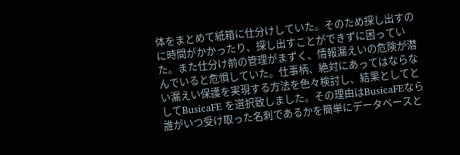体をまとめて紙箱に仕分けしていた。そのため探し出すのに時間がかかったり、探し出すことができずに困っていた。また仕分け前の管理がまずく、情報漏えいの危険が潜んでいると危惧していた。仕事柄、絶対にあってはならない漏えい保護を実現する方法を色々検討し、結果としてとしてBusicaFE を選択致しました。その理由はBusicaFEなら誰がいつ受け取った名刺であるかを簡単にデータベースと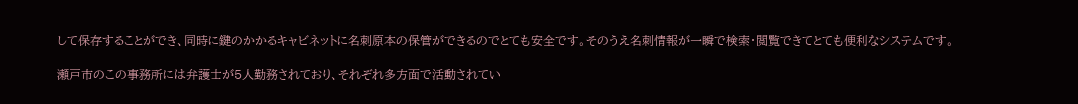して保存することができ、同時に鍵のかかるキャビネットに名刺原本の保管ができるのでとても安全です。そのうえ名刺情報が一瞬で検索・閲覧できてとても便利なシステムです。

瀬戸市のこの事務所には弁護士が5人勤務されており、それぞれ多方面で活動されてい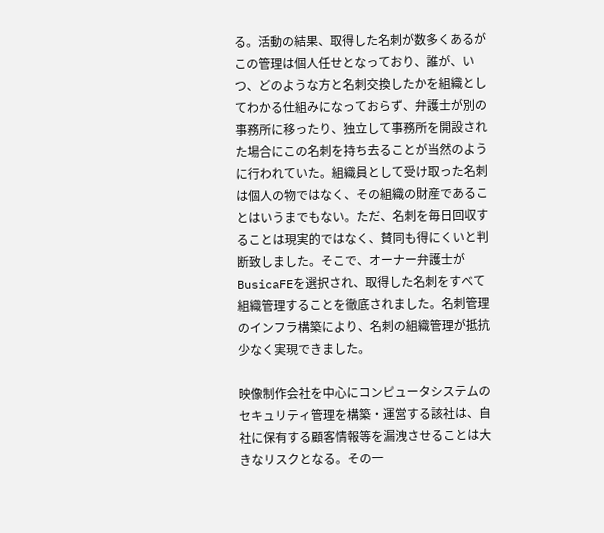る。活動の結果、取得した名刺が数多くあるがこの管理は個人任せとなっており、誰が、いつ、どのような方と名刺交換したかを組織としてわかる仕組みになっておらず、弁護士が別の事務所に移ったり、独立して事務所を開設された場合にこの名刺を持ち去ることが当然のように行われていた。組織員として受け取った名刺は個人の物ではなく、その組織の財産であることはいうまでもない。ただ、名刺を毎日回収することは現実的ではなく、賛同も得にくいと判断致しました。そこで、オーナー弁護士がBusicaFEを選択され、取得した名刺をすべて組織管理することを徹底されました。名刺管理のインフラ構築により、名刺の組織管理が抵抗少なく実現できました。

映像制作会社を中心にコンピュータシステムのセキュリティ管理を構築・運営する該社は、自社に保有する顧客情報等を漏洩させることは大きなリスクとなる。その一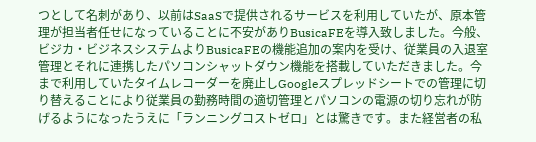つとして名刺があり、以前はSaaSで提供されるサービスを利用していたが、原本管理が担当者任せになっていることに不安がありBusicaFEを導入致しました。今般、ビジカ・ビジネスシステムよりBusicaFEの機能追加の案内を受け、従業員の入退室管理とそれに連携したパソコンシャットダウン機能を搭載していただきました。今まで利用していたタイムレコーダーを廃止しGoogleスプレッドシートでの管理に切り替えることにより従業員の勤務時間の適切管理とパソコンの電源の切り忘れが防げるようになったうえに「ランニングコストゼロ」とは驚きです。また経営者の私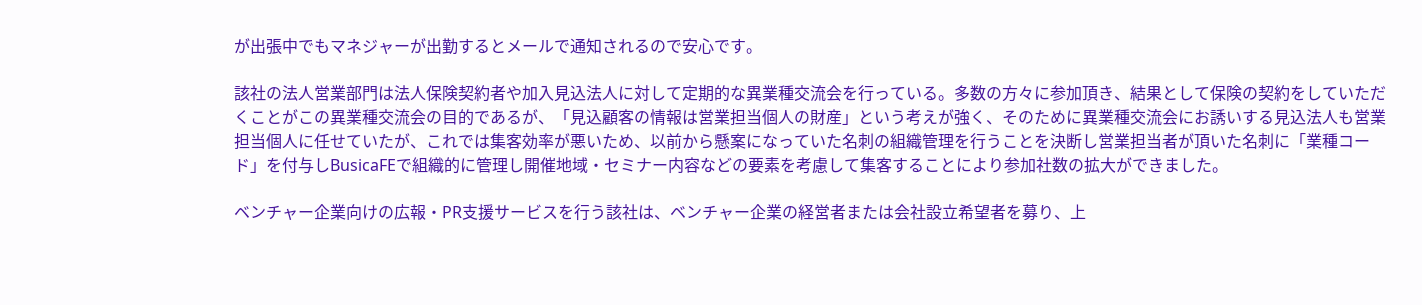が出張中でもマネジャーが出勤するとメールで通知されるので安心です。

該社の法人営業部門は法人保険契約者や加入見込法人に対して定期的な異業種交流会を行っている。多数の方々に参加頂き、結果として保険の契約をしていただくことがこの異業種交流会の目的であるが、「見込顧客の情報は営業担当個人の財産」という考えが強く、そのために異業種交流会にお誘いする見込法人も営業担当個人に任せていたが、これでは集客効率が悪いため、以前から懸案になっていた名刺の組織管理を行うことを決断し営業担当者が頂いた名刺に「業種コード」を付与しBusicaFEで組織的に管理し開催地域・セミナー内容などの要素を考慮して集客することにより参加社数の拡大ができました。

ベンチャー企業向けの広報・PR支援サービスを行う該社は、ベンチャー企業の経営者または会社設立希望者を募り、上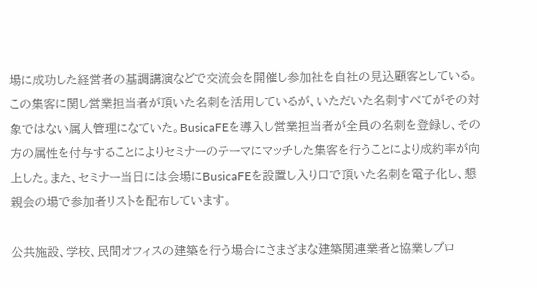場に成功した経営者の基調講演などで交流会を開催し参加社を自社の見込顧客としている。この集客に関し営業担当者が頂いた名刺を活用しているが、いただいた名刺すべてがその対象ではない属人管理になていた。BusicaFEを導入し営業担当者が全員の名刺を登録し、その方の属性を付与することによりセミナーのテーマにマッチした集客を行うことにより成約率が向上した。また、セミナー当日には会場にBusicaFEを設置し入り口で頂いた名刺を電子化し、懇親会の場で参加者リストを配布しています。

公共施設、学校、民間オフィスの建築を行う場合にさまざまな建築関連業者と協業しプロ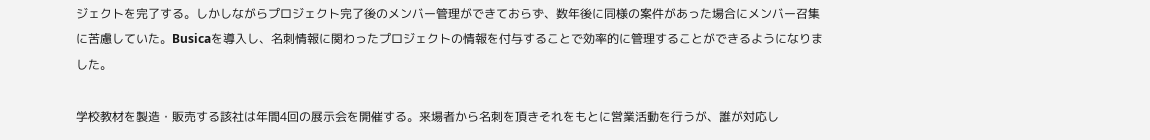ジェクトを完了する。しかしながらプロジェクト完了後のメンバー管理ができておらず、数年後に同様の案件があった場合にメンバー召集に苦慮していた。Busicaを導入し、名刺情報に関わったプロジェクトの情報を付与することで効率的に管理することができるようになりました。

学校教材を製造・販売する該社は年間4回の展示会を開催する。来場者から名刺を頂きそれをもとに営業活動を行うが、誰が対応し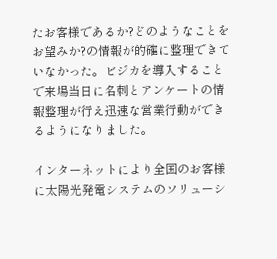たお客様であるか?どのようなことをお望みか?の情報が的確に整理できていなかった。ビジカを導入することで来場当日に名刺とアンケートの情報整理が行え迅速な営業行動ができるようになりました。

インターネットにより全国のお客様に太陽光発電システムのソリューシ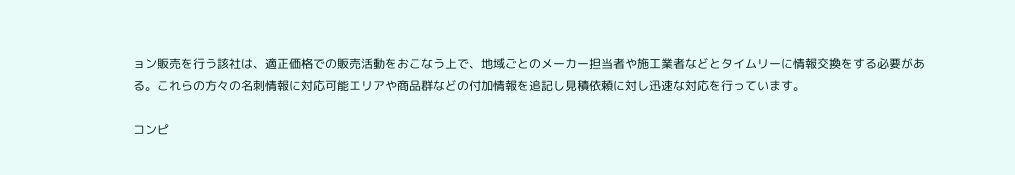ョン販売を行う該社は、適正価格での販売活動をおこなう上で、地域ごとのメーカー担当者や施工業者などとタイムリーに情報交換をする必要がある。これらの方々の名刺情報に対応可能エリアや商品群などの付加情報を追記し見積依頼に対し迅速な対応を行っています。

コンピ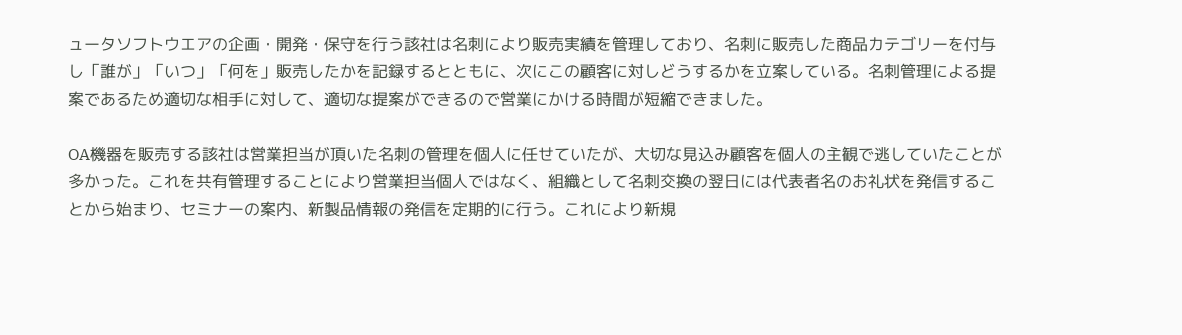ュータソフトウエアの企画・開発・保守を行う該社は名刺により販売実績を管理しており、名刺に販売した商品カテゴリーを付与し「誰が」「いつ」「何を」販売したかを記録するとともに、次にこの顧客に対しどうするかを立案している。名刺管理による提案であるため適切な相手に対して、適切な提案ができるので営業にかける時間が短縮できました。

OA機器を販売する該社は営業担当が頂いた名刺の管理を個人に任せていたが、大切な見込み顧客を個人の主観で逃していたことが多かった。これを共有管理することにより営業担当個人ではなく、組織として名刺交換の翌日には代表者名のお礼状を発信することから始まり、セミナーの案内、新製品情報の発信を定期的に行う。これにより新規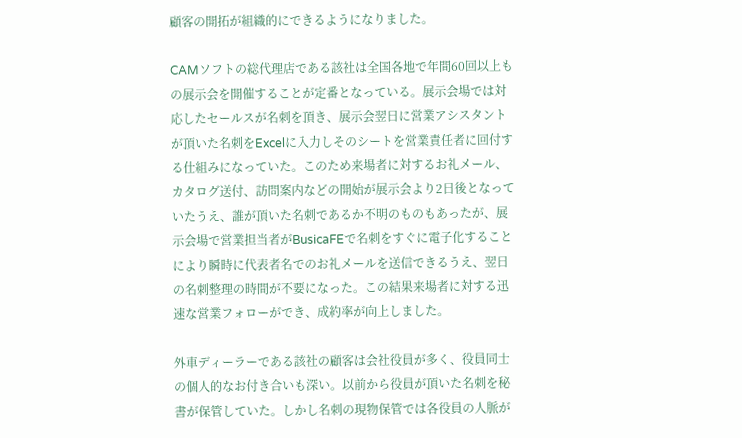顧客の開拓が組織的にできるようになりました。

CAMソフトの総代理店である該社は全国各地で年間60回以上もの展示会を開催することが定番となっている。展示会場では対応したセールスが名刺を頂き、展示会翌日に営業アシスタントが頂いた名刺をExcelに入力しそのシートを営業責任者に回付する仕組みになっていた。このため来場者に対するお礼メール、カタログ送付、訪問案内などの開始が展示会より2日後となっていたうえ、誰が頂いた名刺であるか不明のものもあったが、展示会場で営業担当者がBusicaFEで名刺をすぐに電子化することにより瞬時に代表者名でのお礼メールを送信できるうえ、翌日の名刺整理の時間が不要になった。この結果来場者に対する迅速な営業フォローができ、成約率が向上しました。

外車ディーラーである該社の顧客は会社役員が多く、役員同士の個人的なお付き合いも深い。以前から役員が頂いた名刺を秘書が保管していた。しかし名刺の現物保管では各役員の人脈が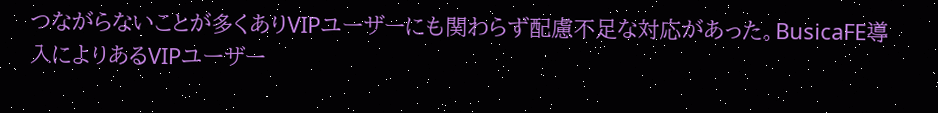つながらないことが多くありVIPユーザーにも関わらず配慮不足な対応があった。BusicaFE導入によりあるVIPユーザー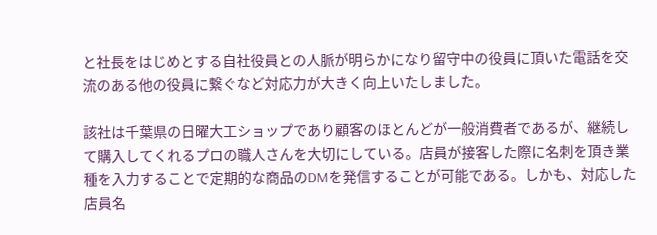と社長をはじめとする自社役員との人脈が明らかになり留守中の役員に頂いた電話を交流のある他の役員に繋ぐなど対応力が大きく向上いたしました。

該社は千葉県の日曜大工ショップであり顧客のほとんどが一般消費者であるが、継続して購入してくれるプロの職人さんを大切にしている。店員が接客した際に名刺を頂き業種を入力することで定期的な商品のDMを発信することが可能である。しかも、対応した店員名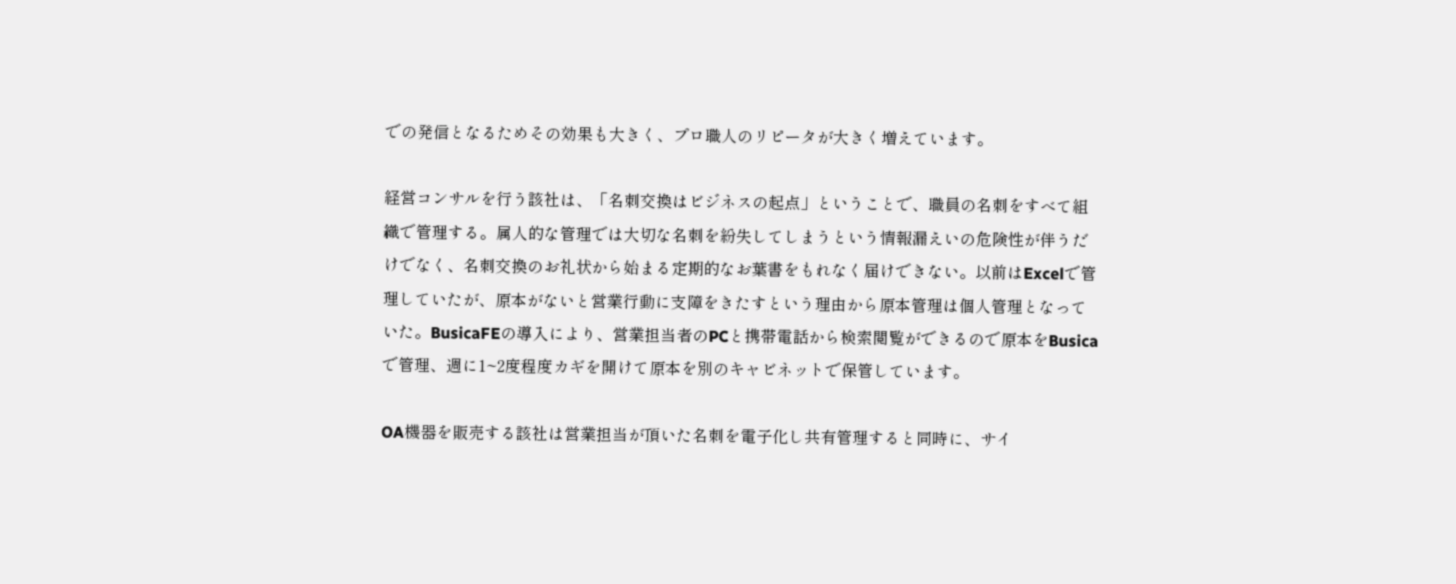での発信となるためその効果も大きく、プロ職人のリピータが大きく増えています。

経営コンサルを行う該社は、「名刺交換はビジネスの起点」ということで、職員の名刺をすべて組織で管理する。属人的な管理では大切な名刺を紛失してしまうという情報漏えいの危険性が伴うだけでなく、名刺交換のお礼状から始まる定期的なお葉書をもれなく届けできない。以前はExcelで管理していたが、原本がないと営業行動に支障をきたすという理由から原本管理は個人管理となっていた。BusicaFEの導入により、営業担当者のPCと携帯電話から検索閲覧ができるので原本をBusicaで管理、週に1~2度程度カギを開けて原本を別のキャビネットで保管しています。

OA機器を販売する該社は営業担当が頂いた名刺を電子化し共有管理すると同時に、サイ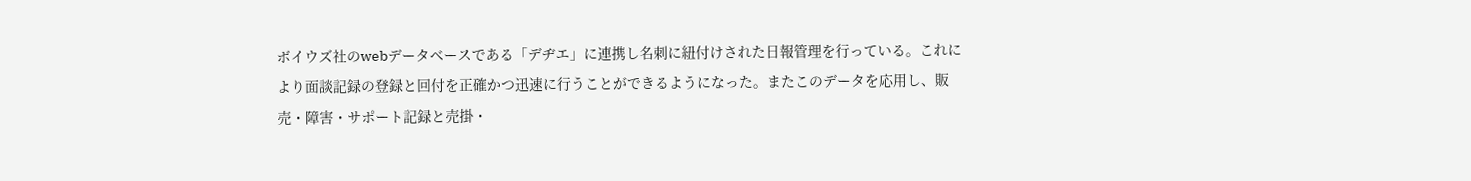ボイウズ社のwebデータベースである「デヂエ」に連携し名刺に紐付けされた日報管理を行っている。これにより面談記録の登録と回付を正確かつ迅速に行うことができるようになった。またこのデータを応用し、販売・障害・サポート記録と売掛・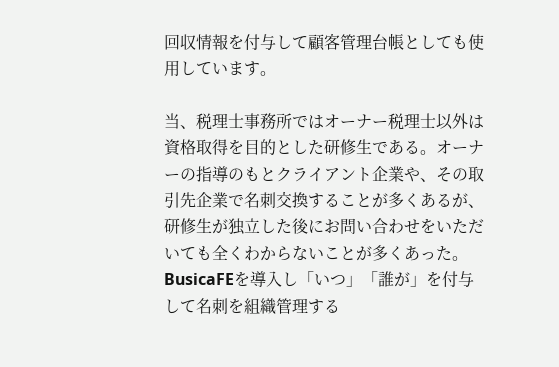回収情報を付与して顧客管理台帳としても使用しています。

当、税理士事務所ではオーナー税理士以外は資格取得を目的とした研修生である。オーナーの指導のもとクライアント企業や、その取引先企業で名刺交換することが多くあるが、研修生が独立した後にお問い合わせをいただいても全くわからないことが多くあった。BusicaFEを導入し「いつ」「誰が」を付与して名刺を組織管理する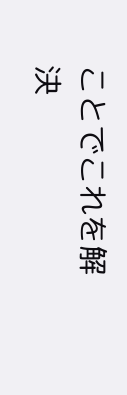ことでこれを解決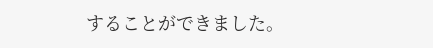することができました。